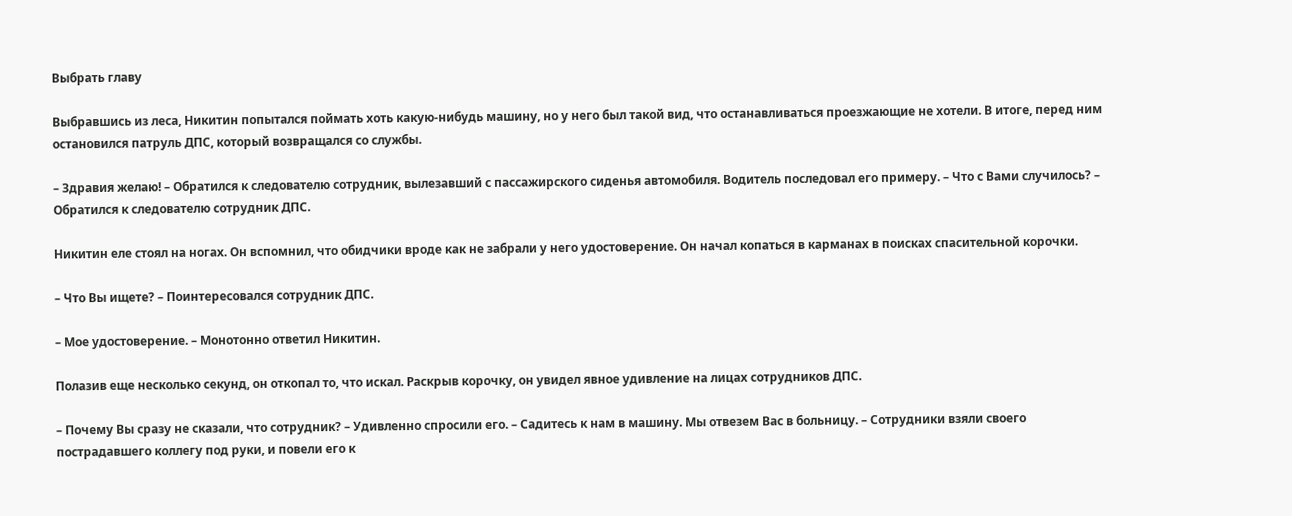Выбрать главу

Выбравшись из леса, Никитин попытался поймать хоть какую-нибудь машину, но у него был такой вид, что останавливаться проезжающие не хотели. В итоге, перед ним остановился патруль ДПС, который возвращался со службы.

– Здравия желаю! – Обратился к следователю сотрудник, вылезавший с пассажирского сиденья автомобиля. Водитель последовал его примеру. – Что с Вами случилось? – Обратился к следователю сотрудник ДПС.

Никитин еле стоял на ногах. Он вспомнил, что обидчики вроде как не забрали у него удостоверение. Он начал копаться в карманах в поисках спасительной корочки.

– Что Вы ищете? – Поинтересовался сотрудник ДПС.

– Мое удостоверение. – Монотонно ответил Никитин.

Полазив еще несколько секунд, он откопал то, что искал. Раскрыв корочку, он увидел явное удивление на лицах сотрудников ДПС.

– Почему Вы сразу не сказали, что сотрудник? – Удивленно спросили его. – Садитесь к нам в машину. Мы отвезем Вас в больницу. – Сотрудники взяли своего пострадавшего коллегу под руки, и повели его к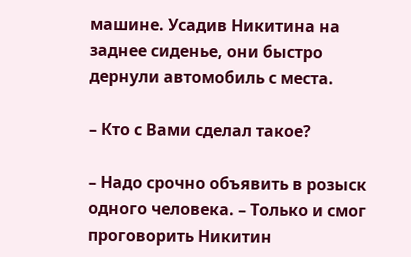машине. Усадив Никитина на заднее сиденье, они быстро дернули автомобиль с места.

– Кто с Вами сделал такое?

– Надо срочно объявить в розыск одного человека. – Только и смог проговорить Никитин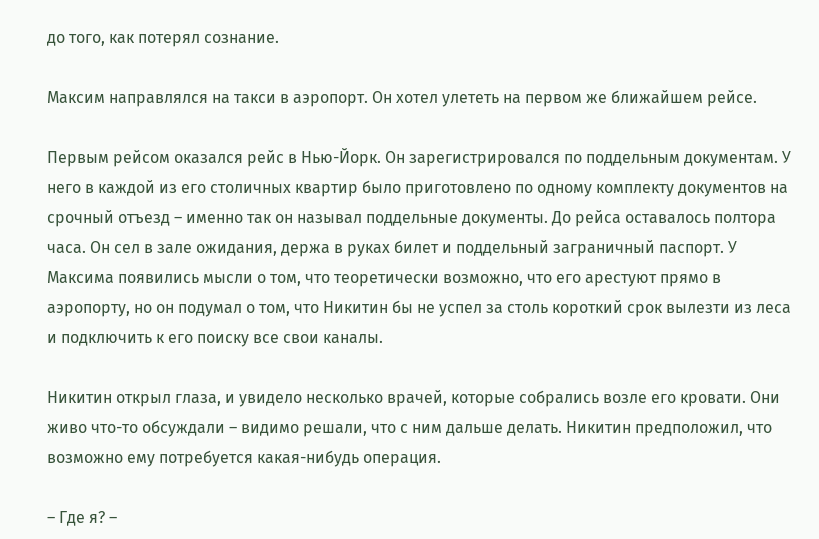до того, как потерял сознание.

Максим направлялся на такси в аэропорт. Он хотел улететь на первом же ближайшем рейсе.

Первым рейсом оказался рейс в Нью-Йорк. Он зарегистрировался по поддельным документам. У него в каждой из его столичных квартир было приготовлено по одному комплекту документов на срочный отъезд – именно так он называл поддельные документы. До рейса оставалось полтора часа. Он сел в зале ожидания, держа в руках билет и поддельный заграничный паспорт. У Максима появились мысли о том, что теоретически возможно, что его арестуют прямо в аэропорту, но он подумал о том, что Никитин бы не успел за столь короткий срок вылезти из леса и подключить к его поиску все свои каналы.

Никитин открыл глаза, и увидело несколько врачей, которые собрались возле его кровати. Они живо что-то обсуждали – видимо решали, что с ним дальше делать. Никитин предположил, что возможно ему потребуется какая-нибудь операция.

– Где я? –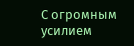С огромным усилием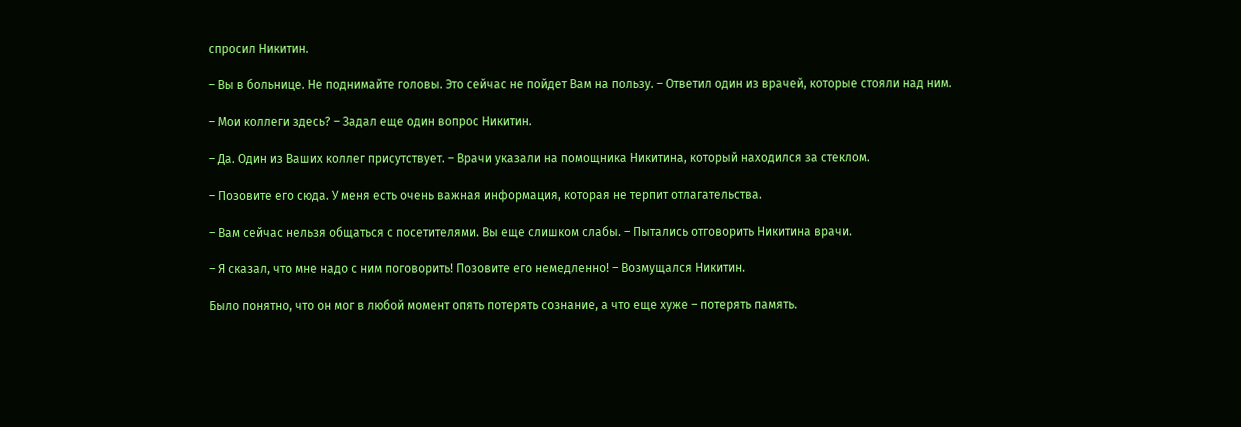спросил Никитин.

– Вы в больнице. Не поднимайте головы. Это сейчас не пойдет Вам на пользу. – Ответил один из врачей, которые стояли над ним.

– Мои коллеги здесь? – Задал еще один вопрос Никитин.

– Да. Один из Ваших коллег присутствует. – Врачи указали на помощника Никитина, который находился за стеклом.

– Позовите его сюда. У меня есть очень важная информация, которая не терпит отлагательства.

– Вам сейчас нельзя общаться с посетителями. Вы еще слишком слабы. – Пытались отговорить Никитина врачи.

– Я сказал, что мне надо с ним поговорить! Позовите его немедленно! – Возмущался Никитин.

Было понятно, что он мог в любой момент опять потерять сознание, а что еще хуже – потерять память.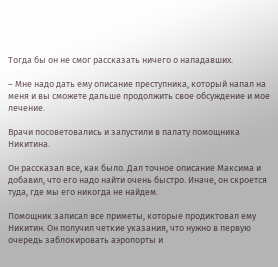Тогда бы он не смог рассказать ничего о нападавших.

– Мне надо дать ему описание преступника, который напал на меня и вы сможете дальше продолжить свое обсуждение и мое лечение.

Врачи посоветовались и запустили в палату помощника Никитина.

Он рассказал все, как было. Дал точное описание Максима и добавил, что его надо найти очень быстро. Иначе, он скроется туда, где мы его никогда не найдем.

Помощник записал все приметы, которые продиктовал ему Никитин. Он получил четкие указания, что нужно в первую очередь заблокировать аэропорты и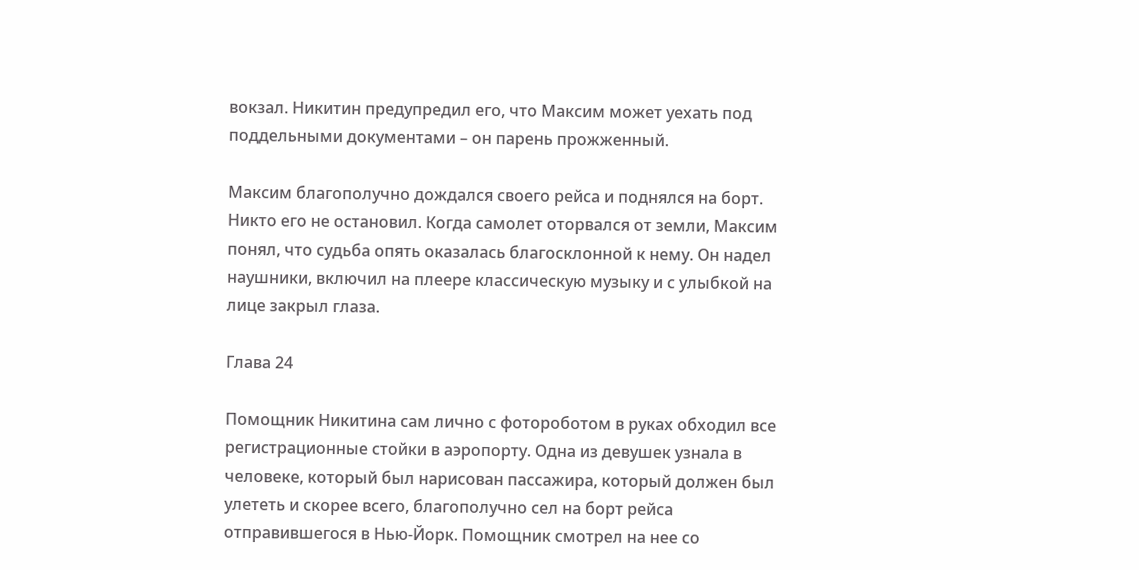вокзал. Никитин предупредил его, что Максим может уехать под поддельными документами – он парень прожженный.

Максим благополучно дождался своего рейса и поднялся на борт. Никто его не остановил. Когда самолет оторвался от земли, Максим понял, что судьба опять оказалась благосклонной к нему. Он надел наушники, включил на плеере классическую музыку и с улыбкой на лице закрыл глаза.

Глава 24

Помощник Никитина сам лично с фотороботом в руках обходил все регистрационные стойки в аэропорту. Одна из девушек узнала в человеке, который был нарисован пассажира, который должен был улететь и скорее всего, благополучно сел на борт рейса отправившегося в Нью-Йорк. Помощник смотрел на нее со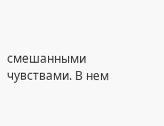смешанными чувствами. В нем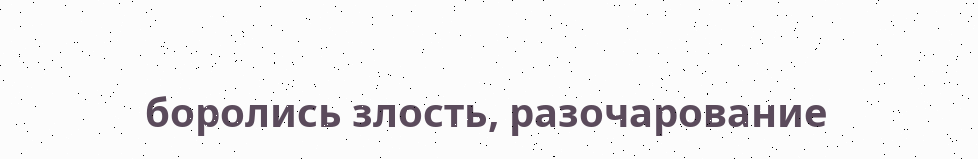боролись злость, разочарование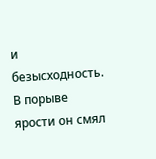и безысходность. В порыве ярости он смял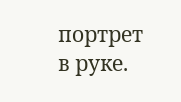портрет в руке.